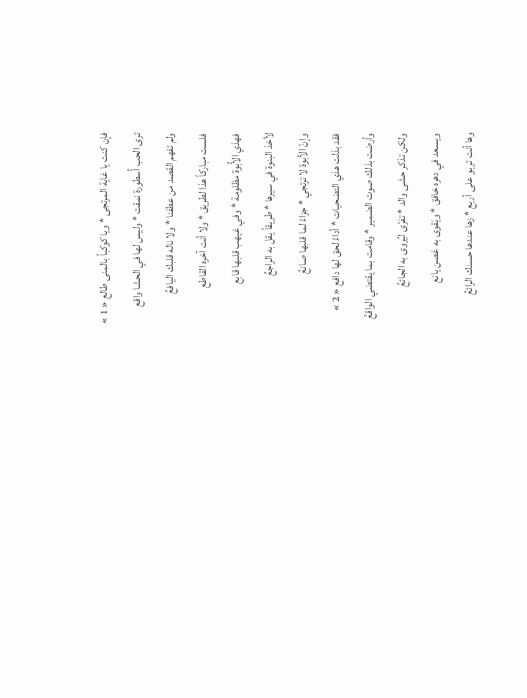فإن كنت يا غاية المرتجى * ويا كوكباً بالمنى طالع « 1 »
ترى الحب أُسطورة نمقت * وليس لها في الحشا واقع
ولم تفهم القصد من عطفنا * ولا ناله قلبك اليافعُ
فلست مباركاً هذا لطريق * ولا أنت آخره القاطع
فهذي الأُبوة مظلومة * وفي غيهب قلبها قابع
لأخذ البنوة في سيرها * طريقاً يقل به الراجعُ
وإنّ الأبوة لا ترتجي * جزاءً لما قلبها صانعُ
فقد بذلت هذي التضحيات * أداءً لحق لها دافع « 2 »
وأرضت بذلك صوت الضمير * وقامت بما يقتضي الواقعُ
ولكن تذكر حشى والد * تفرّى ليُروى به الجائعُ
ويسعد في دهره خافق * ويَقوى به غصن يانع
وها أنت تربو على أربع * زها عندها حسنك الرائعُ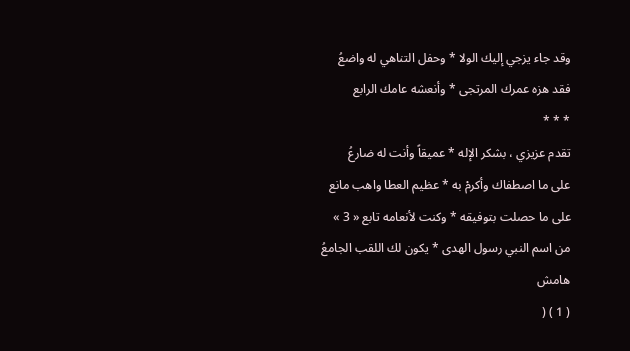وقد جاء يزجي إليك الولا * وحفل التناهي له واضعُ
فقد هزه عمرك المرتجى * وأنعشه عامك الرابع
* * *
تقدم عزيزي ، بشكر الإله * عميقاً وأنت له ضارعُ
على ما اصطفاك وأكرمْ به * عظيم العطا واهب مانع
على ما حصلت بتوفيقه * وكنت لأنعامه تابع « 3 »
من اسم النبي رسول الهدى * يكون لك اللقب الجامعُ
هامش
( 1 ) (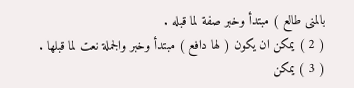بالمنى طالع ) مبتدأ وخبر صفة لما قبله .
( 2 ) يمكن ان يكون ( لها دافع ) مبتدأ وخبر والجملة نعت لما قبلها .
( 3 ) يمكن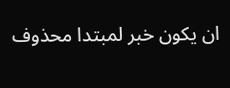ان يكون خبر لمبتدا محذوف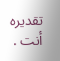تقديره أنت .